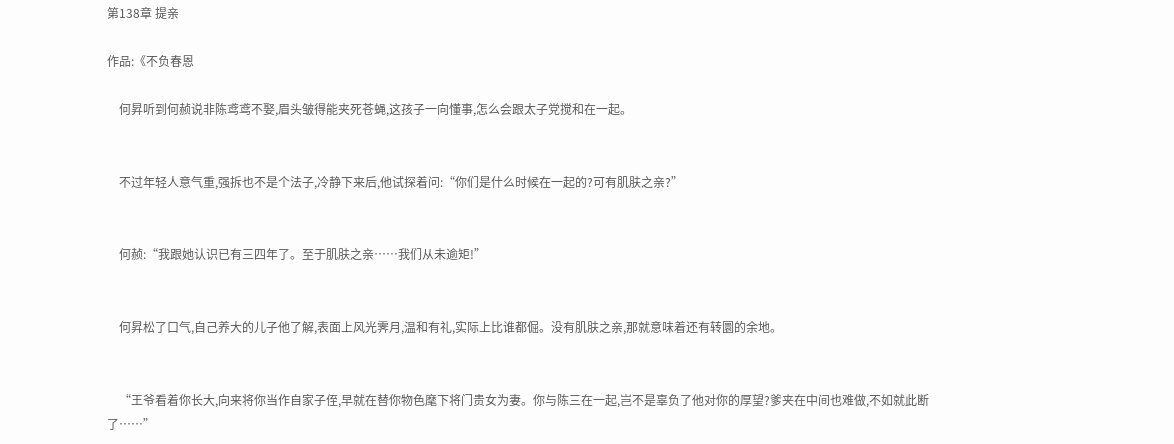第138章 提亲

作品:《不负春恩

    何昇听到何赪说非陈鸢鸢不娶,眉头皱得能夹死苍蝇,这孩子一向懂事,怎么会跟太子党搅和在一起。


    不过年轻人意气重,强拆也不是个法子,冷静下来后,他试探着问:“你们是什么时候在一起的?可有肌肤之亲?”


    何赪:“我跟她认识已有三四年了。至于肌肤之亲……我们从未逾矩!”


    何昇松了口气,自己养大的儿子他了解,表面上风光霁月,温和有礼,实际上比谁都倔。没有肌肤之亲,那就意味着还有转圜的余地。


    “王爷看着你长大,向来将你当作自家子侄,早就在替你物色麾下将门贵女为妻。你与陈三在一起,岂不是辜负了他对你的厚望?爹夹在中间也难做,不如就此断了……”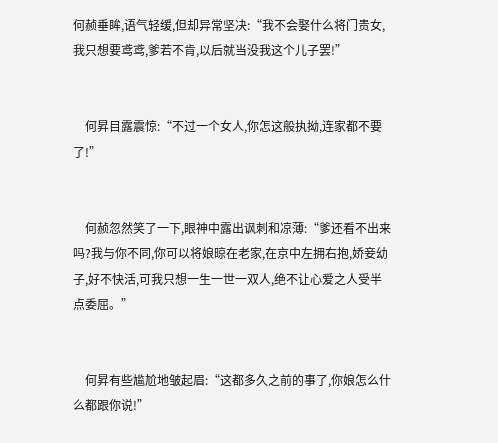何赪垂眸,语气轻缓,但却异常坚决:“我不会娶什么将门贵女,我只想要鸢鸢,爹若不肯,以后就当没我这个儿子罢!”


    何昇目露震惊:“不过一个女人,你怎这般执拗,连家都不要了!”


    何赪忽然笑了一下,眼神中露出讽刺和凉薄:“爹还看不出来吗?我与你不同,你可以将娘晾在老家,在京中左拥右抱,娇妾幼子,好不快活,可我只想一生一世一双人,绝不让心爱之人受半点委屈。”


    何昇有些尴尬地皱起眉:“这都多久之前的事了,你娘怎么什么都跟你说!”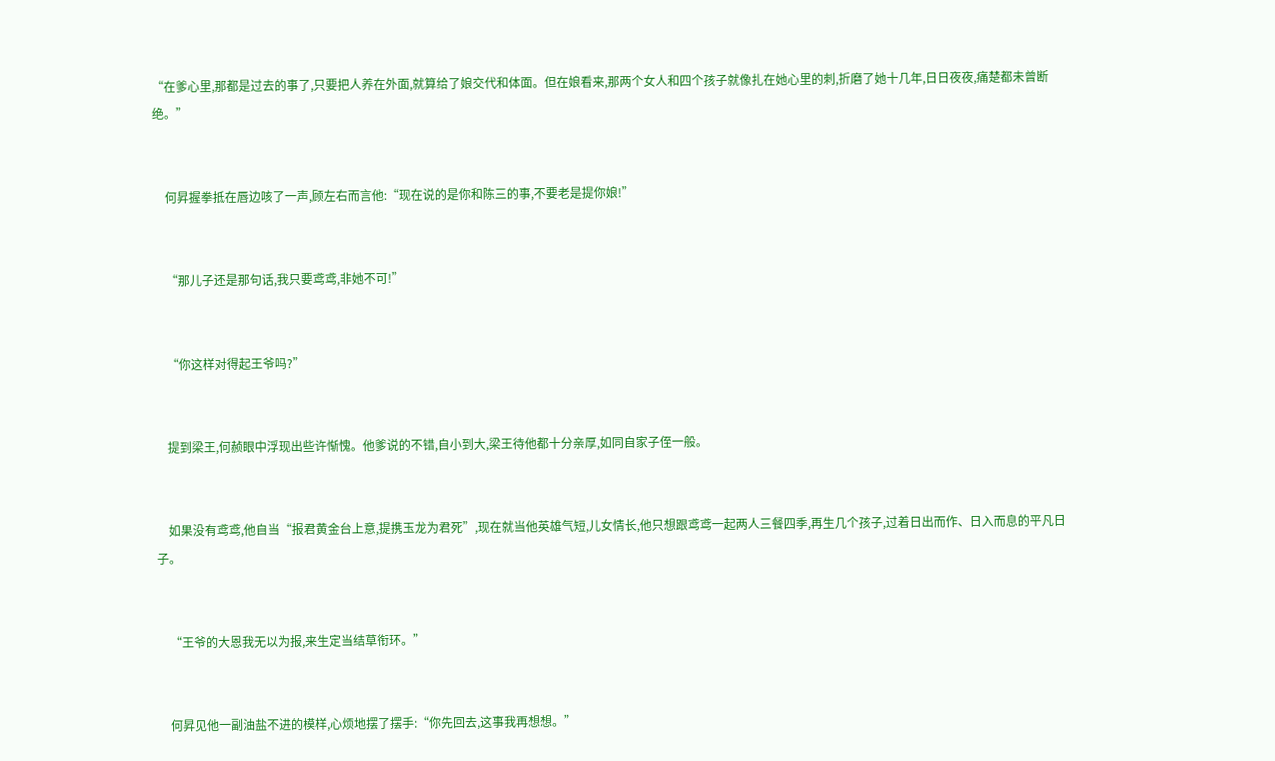“在爹心里,那都是过去的事了,只要把人养在外面,就算给了娘交代和体面。但在娘看来,那两个女人和四个孩子就像扎在她心里的刺,折磨了她十几年,日日夜夜,痛楚都未曾断绝。”


    何昇握拳抵在唇边咳了一声,顾左右而言他:“现在说的是你和陈三的事,不要老是提你娘!”


    “那儿子还是那句话,我只要鸢鸢,非她不可!”


    “你这样对得起王爷吗?”


    提到梁王,何赪眼中浮现出些许惭愧。他爹说的不错,自小到大,梁王待他都十分亲厚,如同自家子侄一般。


    如果没有鸢鸢,他自当“报君黄金台上意,提携玉龙为君死”,现在就当他英雄气短,儿女情长,他只想跟鸢鸢一起两人三餐四季,再生几个孩子,过着日出而作、日入而息的平凡日子。


    “王爷的大恩我无以为报,来生定当结草衔环。”


    何昇见他一副油盐不进的模样,心烦地摆了摆手:“你先回去,这事我再想想。”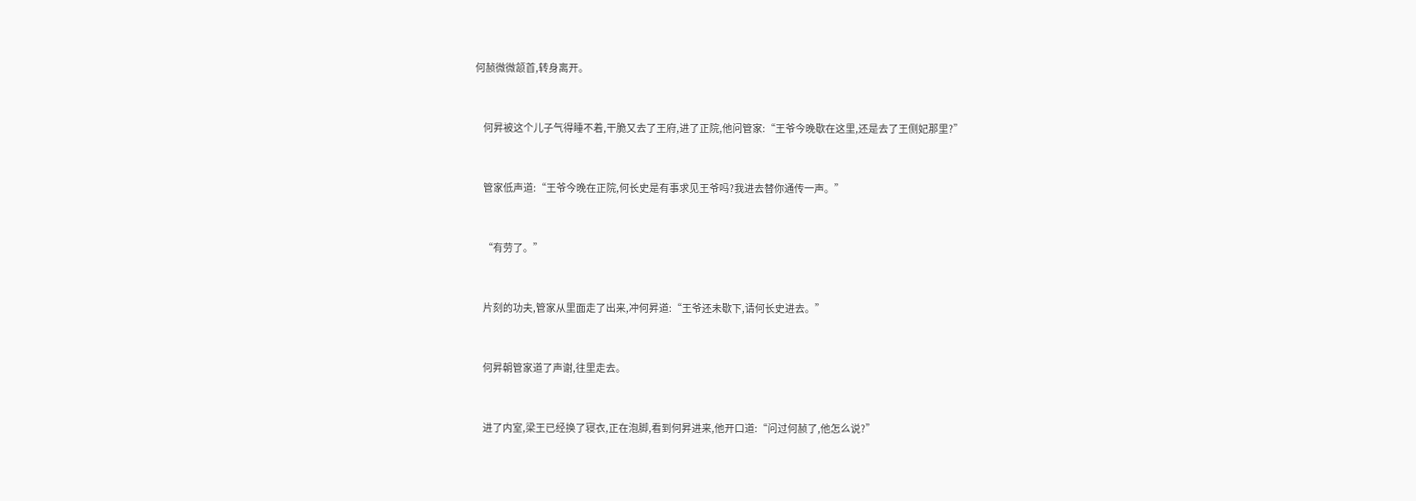何赪微微颔首,转身离开。


    何昇被这个儿子气得睡不着,干脆又去了王府,进了正院,他问管家:“王爷今晚歇在这里,还是去了王侧妃那里?”


    管家低声道:“王爷今晚在正院,何长史是有事求见王爷吗?我进去替你通传一声。”


    “有劳了。”


    片刻的功夫,管家从里面走了出来,冲何昇道:“王爷还未歇下,请何长史进去。”


    何昇朝管家道了声谢,往里走去。


    进了内室,梁王已经换了寝衣,正在泡脚,看到何昇进来,他开口道:“问过何赪了,他怎么说?”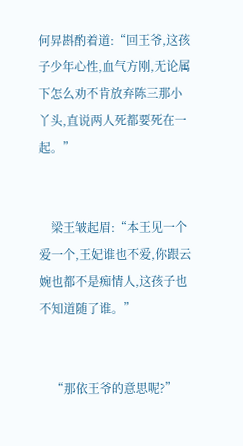何昇斟酌着道:“回王爷,这孩子少年心性,血气方刚,无论属下怎么劝不肯放弃陈三那小丫头,直说两人死都要死在一起。”


    梁王皱起眉:“本王见一个爱一个,王妃谁也不爱,你跟云婉也都不是痴情人,这孩子也不知道随了谁。”


    “那依王爷的意思呢?”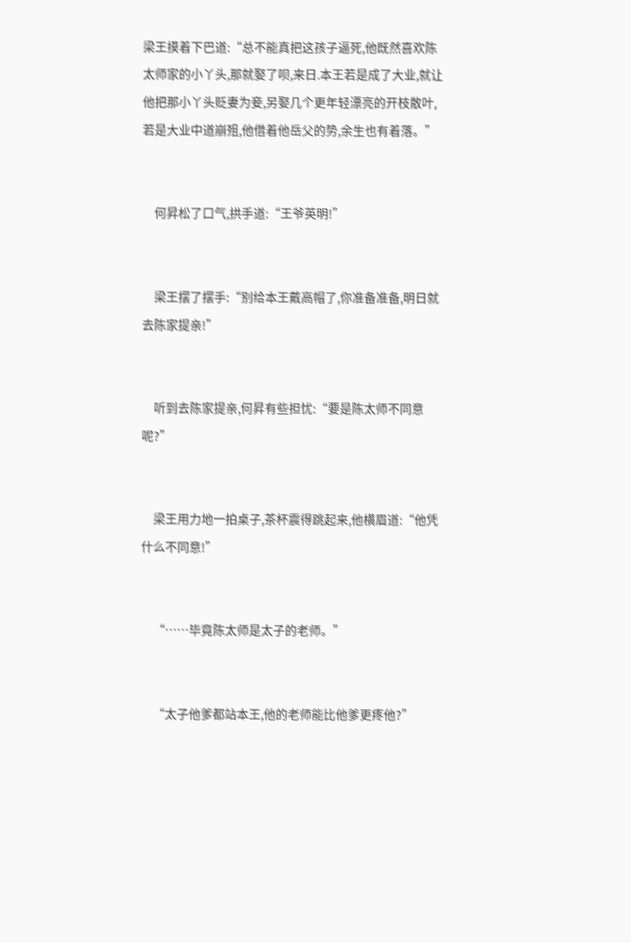梁王摸着下巴道:“总不能真把这孩子逼死,他既然喜欢陈太师家的小丫头,那就娶了呗,来日.本王若是成了大业,就让他把那小丫头贬妻为妾,另娶几个更年轻漂亮的开枝散叶,若是大业中道崩殂,他借着他岳父的势,余生也有着落。”


    何昇松了口气,拱手道:“王爷英明!”


    梁王摆了摆手:“别给本王戴高帽了,你准备准备,明日就去陈家提亲!”


    听到去陈家提亲,何昇有些担忧:“要是陈太师不同意呢?”


    梁王用力地一拍桌子,茶杯震得跳起来,他横眉道:“他凭什么不同意!”


    “……毕竟陈太师是太子的老师。”


    “太子他爹都站本王,他的老师能比他爹更疼他?”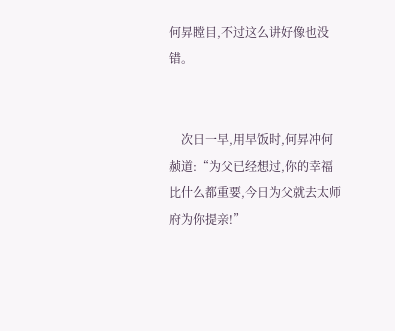何昇瞠目,不过这么讲好像也没错。


    次日一早,用早饭时,何昇冲何赪道:“为父已经想过,你的幸福比什么都重要,今日为父就去太师府为你提亲!”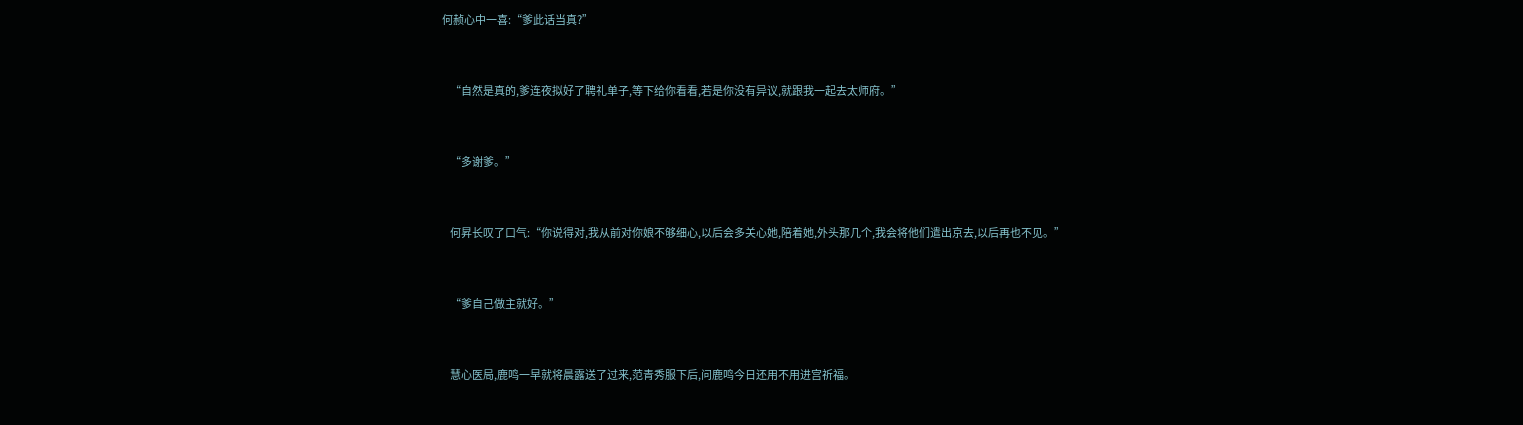何赪心中一喜:“爹此话当真?”


    “自然是真的,爹连夜拟好了聘礼单子,等下给你看看,若是你没有异议,就跟我一起去太师府。”


    “多谢爹。”


    何昇长叹了口气:“你说得对,我从前对你娘不够细心,以后会多关心她,陪着她,外头那几个,我会将他们遣出京去,以后再也不见。”


    “爹自己做主就好。”


    慧心医局,鹿鸣一早就将晨露送了过来,范青秀服下后,问鹿鸣今日还用不用进宫祈福。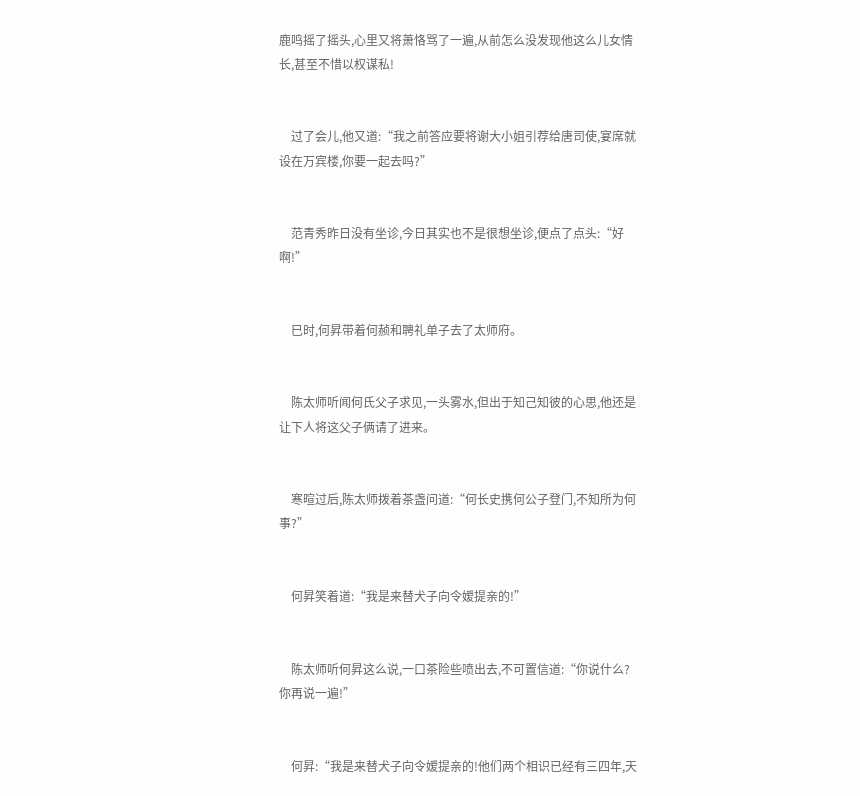鹿鸣摇了摇头,心里又将萧恪骂了一遍,从前怎么没发现他这么儿女情长,甚至不惜以权谋私!


    过了会儿,他又道:“我之前答应要将谢大小姐引荐给唐司使,宴席就设在万宾楼,你要一起去吗?”


    范青秀昨日没有坐诊,今日其实也不是很想坐诊,便点了点头:“好啊!”


    巳时,何昇带着何赪和聘礼单子去了太师府。


    陈太师听闻何氏父子求见,一头雾水,但出于知己知彼的心思,他还是让下人将这父子俩请了进来。


    寒暄过后,陈太师拨着茶盏问道:“何长史携何公子登门,不知所为何事?”


    何昇笑着道:“我是来替犬子向令嫒提亲的!”


    陈太师听何昇这么说,一口茶险些喷出去,不可置信道:“你说什么?你再说一遍!”


    何昇:“我是来替犬子向令嫒提亲的!他们两个相识已经有三四年,天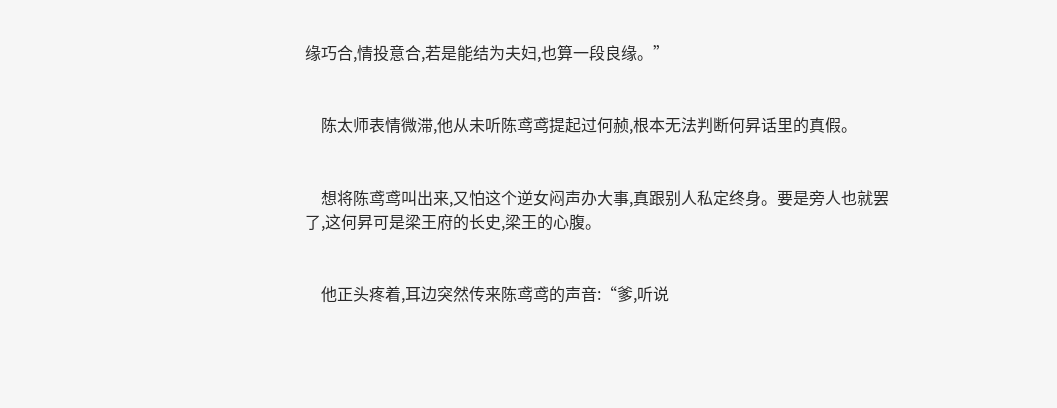缘巧合,情投意合,若是能结为夫妇,也算一段良缘。”


    陈太师表情微滞,他从未听陈鸢鸢提起过何赪,根本无法判断何昇话里的真假。


    想将陈鸢鸢叫出来,又怕这个逆女闷声办大事,真跟别人私定终身。要是旁人也就罢了,这何昇可是梁王府的长史,梁王的心腹。


    他正头疼着,耳边突然传来陈鸢鸢的声音:“爹,听说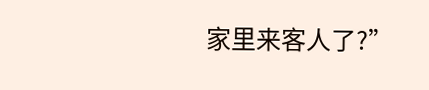家里来客人了?”